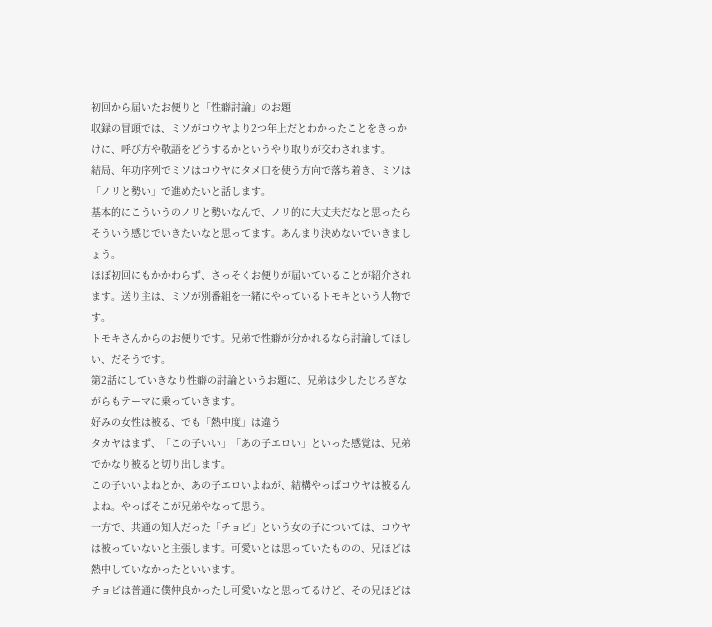初回から届いたお便りと「性癖討論」のお題
収録の冒頭では、ミソがコウヤより2つ年上だとわかったことをきっかけに、呼び方や敬語をどうするかというやり取りが交わされます。
結局、年功序列でミソはコウヤにタメ口を使う方向で落ち着き、ミソは「ノリと勢い」で進めたいと話します。
基本的にこういうのノリと勢いなんで、ノリ的に大丈夫だなと思ったらそういう感じでいきたいなと思ってます。あんまり決めないでいきましょう。
ほぼ初回にもかかわらず、さっそくお便りが届いていることが紹介されます。送り主は、ミソが別番組を一緒にやっているトモキという人物です。
トモキさんからのお便りです。兄弟で性癖が分かれるなら討論してほしい、だそうです。
第2話にしていきなり性癖の討論というお題に、兄弟は少したじろぎながらもテーマに乗っていきます。
好みの女性は被る、でも「熱中度」は違う
タカヤはまず、「この子いい」「あの子エロい」といった感覚は、兄弟でかなり被ると切り出します。
この子いいよねとか、あの子エロいよねが、結構やっぱコウヤは被るんよね。やっぱそこが兄弟やなって思う。
一方で、共通の知人だった「チョビ」という女の子については、コウヤは被っていないと主張します。可愛いとは思っていたものの、兄ほどは熱中していなかったといいます。
チョビは普通に僕仲良かったし可愛いなと思ってるけど、その兄ほどは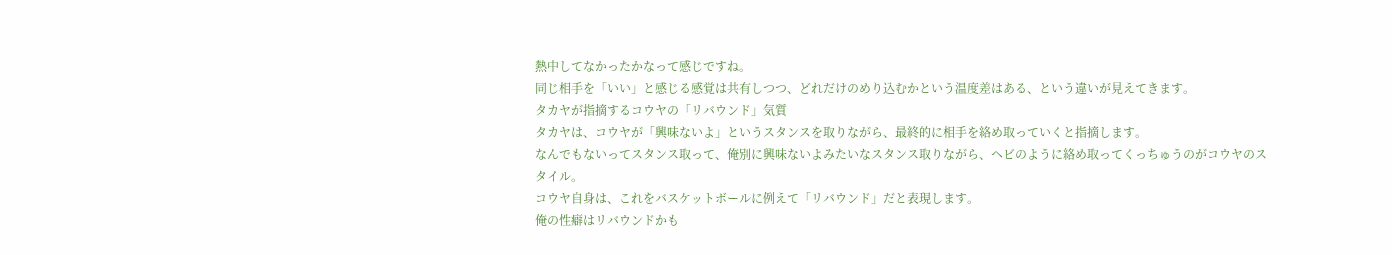熱中してなかったかなって感じですね。
同じ相手を「いい」と感じる感覚は共有しつつ、どれだけのめり込むかという温度差はある、という違いが見えてきます。
タカヤが指摘するコウヤの「リバウンド」気質
タカヤは、コウヤが「興味ないよ」というスタンスを取りながら、最終的に相手を絡め取っていくと指摘します。
なんでもないってスタンス取って、俺別に興味ないよみたいなスタンス取りながら、ヘビのように絡め取ってくっちゅうのがコウヤのスタイル。
コウヤ自身は、これをバスケットボールに例えて「リバウンド」だと表現します。
俺の性癖はリバウンドかも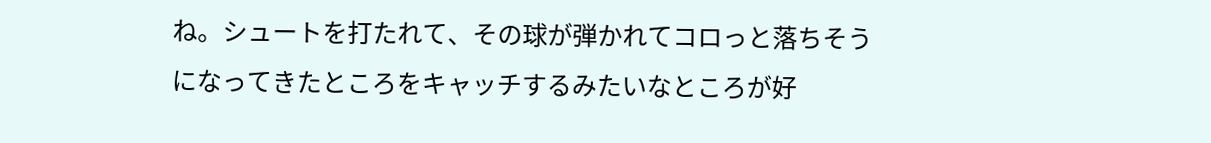ね。シュートを打たれて、その球が弾かれてコロっと落ちそうになってきたところをキャッチするみたいなところが好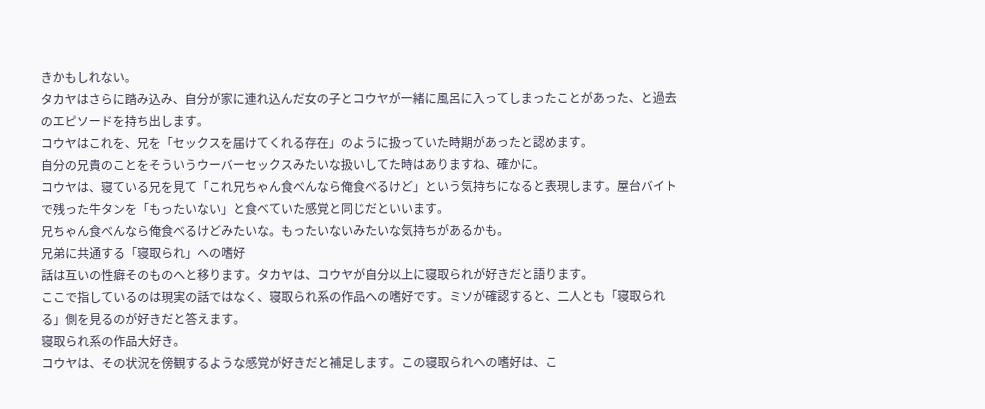きかもしれない。
タカヤはさらに踏み込み、自分が家に連れ込んだ女の子とコウヤが一緒に風呂に入ってしまったことがあった、と過去のエピソードを持ち出します。
コウヤはこれを、兄を「セックスを届けてくれる存在」のように扱っていた時期があったと認めます。
自分の兄貴のことをそういうウーバーセックスみたいな扱いしてた時はありますね、確かに。
コウヤは、寝ている兄を見て「これ兄ちゃん食べんなら俺食べるけど」という気持ちになると表現します。屋台バイトで残った牛タンを「もったいない」と食べていた感覚と同じだといいます。
兄ちゃん食べんなら俺食べるけどみたいな。もったいないみたいな気持ちがあるかも。
兄弟に共通する「寝取られ」への嗜好
話は互いの性癖そのものへと移ります。タカヤは、コウヤが自分以上に寝取られが好きだと語ります。
ここで指しているのは現実の話ではなく、寝取られ系の作品への嗜好です。ミソが確認すると、二人とも「寝取られる」側を見るのが好きだと答えます。
寝取られ系の作品大好き。
コウヤは、その状況を傍観するような感覚が好きだと補足します。この寝取られへの嗜好は、こ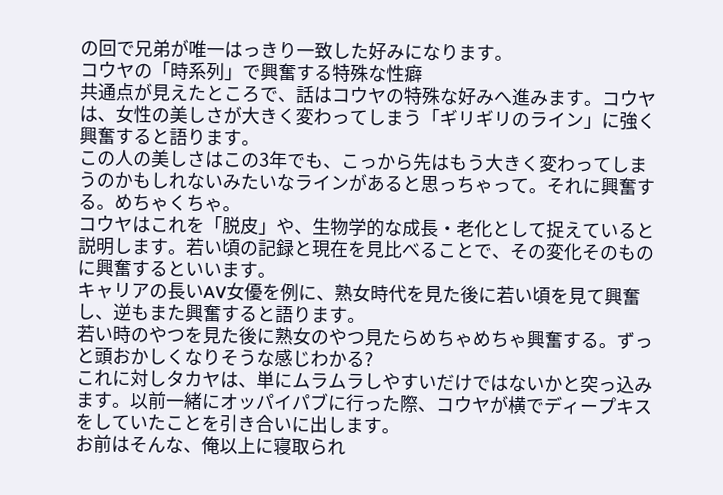の回で兄弟が唯一はっきり一致した好みになります。
コウヤの「時系列」で興奮する特殊な性癖
共通点が見えたところで、話はコウヤの特殊な好みへ進みます。コウヤは、女性の美しさが大きく変わってしまう「ギリギリのライン」に強く興奮すると語ります。
この人の美しさはこの3年でも、こっから先はもう大きく変わってしまうのかもしれないみたいなラインがあると思っちゃって。それに興奮する。めちゃくちゃ。
コウヤはこれを「脱皮」や、生物学的な成長・老化として捉えていると説明します。若い頃の記録と現在を見比べることで、その変化そのものに興奮するといいます。
キャリアの長いAV女優を例に、熟女時代を見た後に若い頃を見て興奮し、逆もまた興奮すると語ります。
若い時のやつを見た後に熟女のやつ見たらめちゃめちゃ興奮する。ずっと頭おかしくなりそうな感じわかる?
これに対しタカヤは、単にムラムラしやすいだけではないかと突っ込みます。以前一緒にオッパイパブに行った際、コウヤが横でディープキスをしていたことを引き合いに出します。
お前はそんな、俺以上に寝取られ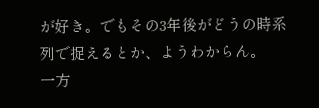が好き。でもその3年後がどうの時系列で捉えるとか、ようわからん。
一方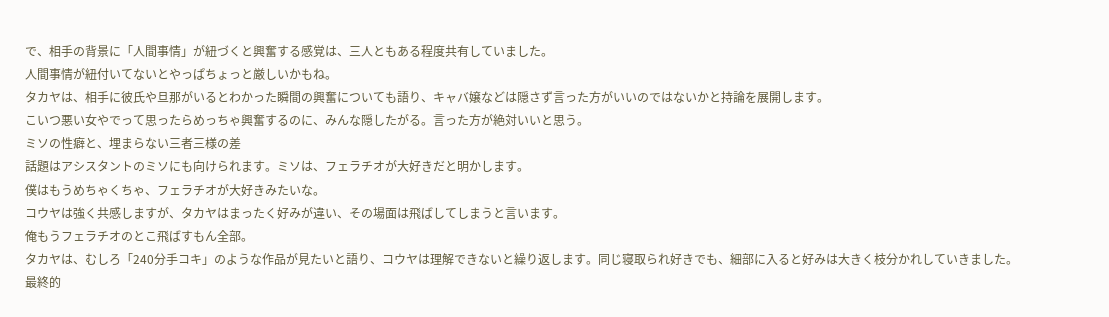で、相手の背景に「人間事情」が紐づくと興奮する感覚は、三人ともある程度共有していました。
人間事情が紐付いてないとやっぱちょっと厳しいかもね。
タカヤは、相手に彼氏や旦那がいるとわかった瞬間の興奮についても語り、キャバ嬢などは隠さず言った方がいいのではないかと持論を展開します。
こいつ悪い女やでって思ったらめっちゃ興奮するのに、みんな隠したがる。言った方が絶対いいと思う。
ミソの性癖と、埋まらない三者三様の差
話題はアシスタントのミソにも向けられます。ミソは、フェラチオが大好きだと明かします。
僕はもうめちゃくちゃ、フェラチオが大好きみたいな。
コウヤは強く共感しますが、タカヤはまったく好みが違い、その場面は飛ばしてしまうと言います。
俺もうフェラチオのとこ飛ばすもん全部。
タカヤは、むしろ「240分手コキ」のような作品が見たいと語り、コウヤは理解できないと繰り返します。同じ寝取られ好きでも、細部に入ると好みは大きく枝分かれしていきました。
最終的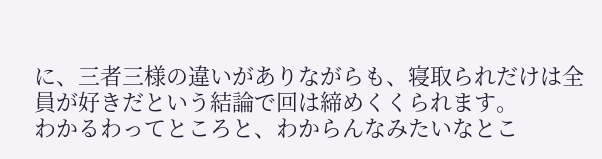に、三者三様の違いがありながらも、寝取られだけは全員が好きだという結論で回は締めくくられます。
わかるわってところと、わからんなみたいなとこ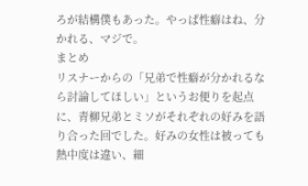ろが結構僕もあった。やっぱ性癖はね、分かれる、マジで。
まとめ
リスナーからの「兄弟で性癖が分かれるなら討論してほしい」というお便りを起点に、青柳兄弟とミソがそれぞれの好みを語り合った回でした。好みの女性は被っても熱中度は違い、細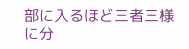部に入るほど三者三様に分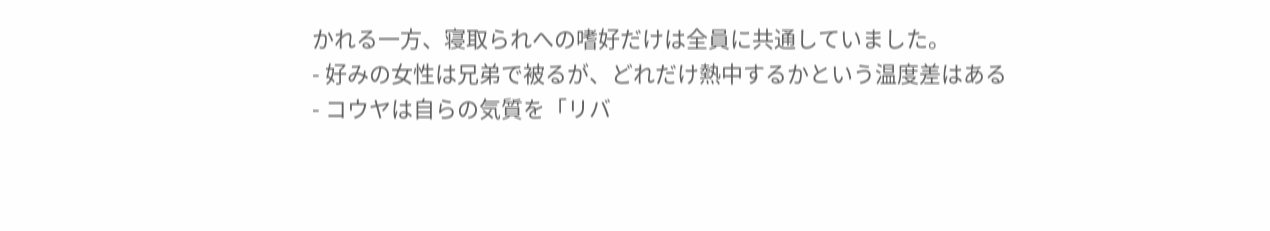かれる一方、寝取られへの嗜好だけは全員に共通していました。
- 好みの女性は兄弟で被るが、どれだけ熱中するかという温度差はある
- コウヤは自らの気質を「リバ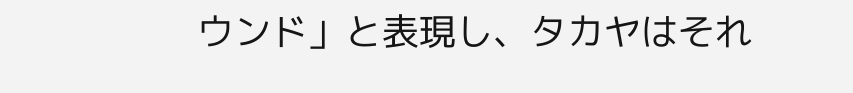ウンド」と表現し、タカヤはそれ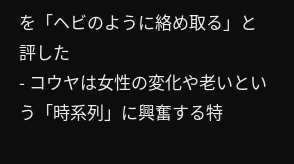を「ヘビのように絡め取る」と評した
- コウヤは女性の変化や老いという「時系列」に興奮する特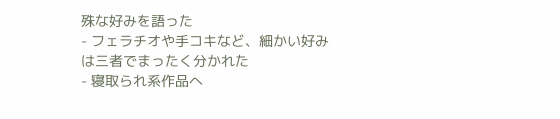殊な好みを語った
- フェラチオや手コキなど、細かい好みは三者でまったく分かれた
- 寝取られ系作品へ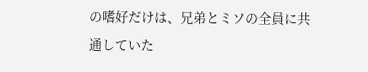の嗜好だけは、兄弟とミソの全員に共通していた